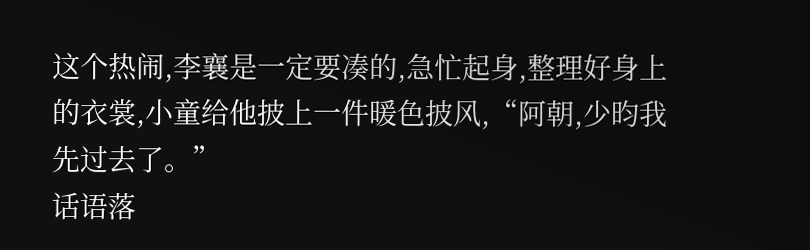这个热闹,李襄是一定要凑的,急忙起身,整理好身上的衣裳,小童给他披上一件暖色披风,“阿朝,少昀我先过去了。”
话语落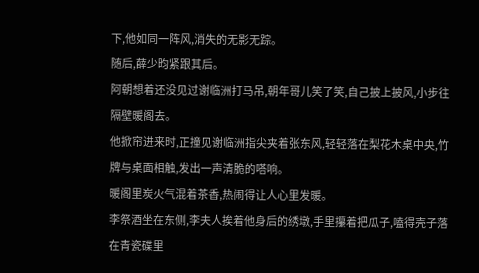下,他如同一阵风,消失的无影无踪。
随后,薛少昀紧跟其后。
阿朝想着还没见过谢临洲打马吊,朝年哥儿笑了笑,自己披上披风,小步往隔壁暖阁去。
他掀帘进来时,正撞见谢临洲指尖夹着张东风,轻轻落在梨花木桌中央,竹牌与桌面相触,发出一声清脆的嗒响。
暖阁里炭火气混着茶香,热闹得让人心里发暖。
李祭酒坐在东侧,李夫人挨着他身后的绣墩,手里攥着把瓜子,嗑得壳子落在青瓷碟里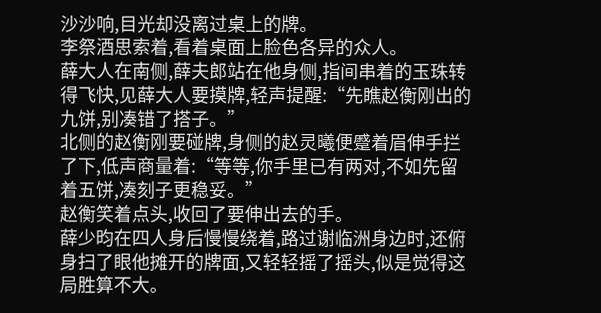沙沙响,目光却没离过桌上的牌。
李祭酒思索着,看着桌面上脸色各异的众人。
薛大人在南侧,薛夫郎站在他身侧,指间串着的玉珠转得飞快,见薛大人要摸牌,轻声提醒:“先瞧赵衡刚出的九饼,别凑错了搭子。”
北侧的赵衡刚要碰牌,身侧的赵灵曦便蹙着眉伸手拦了下,低声商量着:“等等,你手里已有两对,不如先留着五饼,凑刻子更稳妥。”
赵衡笑着点头,收回了要伸出去的手。
薛少昀在四人身后慢慢绕着,路过谢临洲身边时,还俯身扫了眼他摊开的牌面,又轻轻摇了摇头,似是觉得这局胜算不大。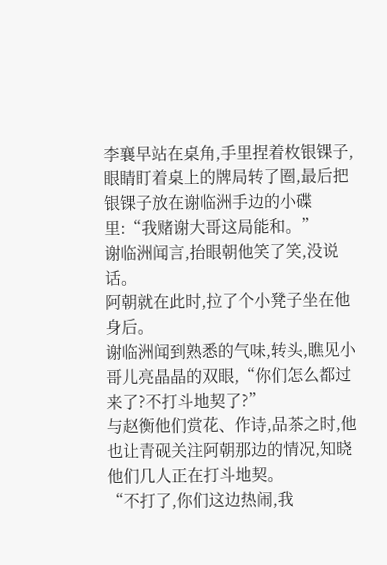李襄早站在桌角,手里捏着枚银锞子,眼睛盯着桌上的牌局转了圈,最后把银锞子放在谢临洲手边的小碟里:“我赌谢大哥这局能和。”
谢临洲闻言,抬眼朝他笑了笑,没说话。
阿朝就在此时,拉了个小凳子坐在他身后。
谢临洲闻到熟悉的气味,转头,瞧见小哥儿亮晶晶的双眼,“你们怎么都过来了?不打斗地契了?”
与赵衡他们赏花、作诗,品茶之时,他也让青砚关注阿朝那边的情况,知晓他们几人正在打斗地契。
“不打了,你们这边热闹,我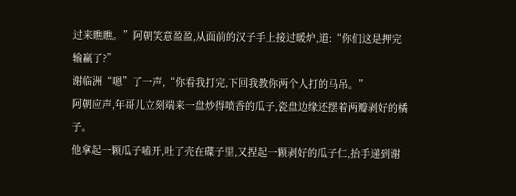过来瞧瞧。”阿朝笑意盈盈,从面前的汉子手上接过暖炉,道:“你们这是押完输赢了?”
谢临洲“嗯”了一声,“你看我打完,下回我教你两个人打的马吊。”
阿朝应声,年哥儿立刻端来一盘炒得喷香的瓜子,瓷盘边缘还摆着两瓣剥好的橘子。
他拿起一颗瓜子嗑开,吐了壳在碟子里,又捏起一颗剥好的瓜子仁,抬手递到谢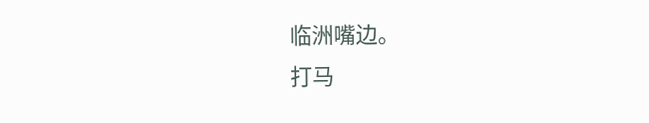临洲嘴边。
打马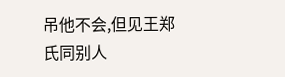吊他不会,但见王郑氏同别人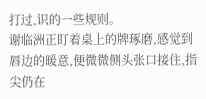打过,识的一些规则。
谢临洲正盯着桌上的牌琢磨,感觉到唇边的暖意,便微微侧头张口接住,指尖仍在